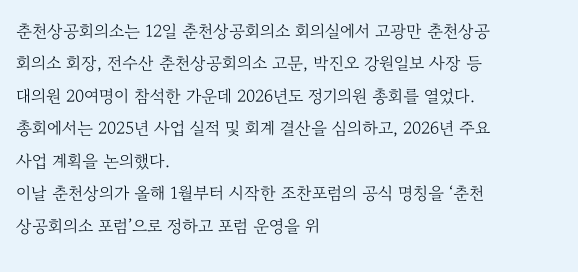춘천상공회의소는 12일 춘천상공회의소 회의실에서 고광만 춘천상공회의소 회장, 전수산 춘천상공회의소 고문, 박진오 강원일보 사장 등 대의원 20여명이 참석한 가운데 2026년도 정기의원 총회를 열었다.
총회에서는 2025년 사업 실적 및 회계 결산을 심의하고, 2026년 주요 사업 계획을 논의했다.
이날 춘천상의가 올해 1월부터 시작한 조찬포럼의 공식 명칭을 ‘춘천상공회의소 포럼’으로 정하고 포럼 운영을 위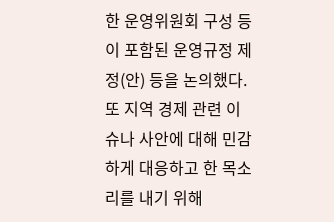한 운영위원회 구성 등이 포함된 운영규정 제정(안) 등을 논의했다.
또 지역 경제 관련 이슈나 사안에 대해 민감하게 대응하고 한 목소리를 내기 위해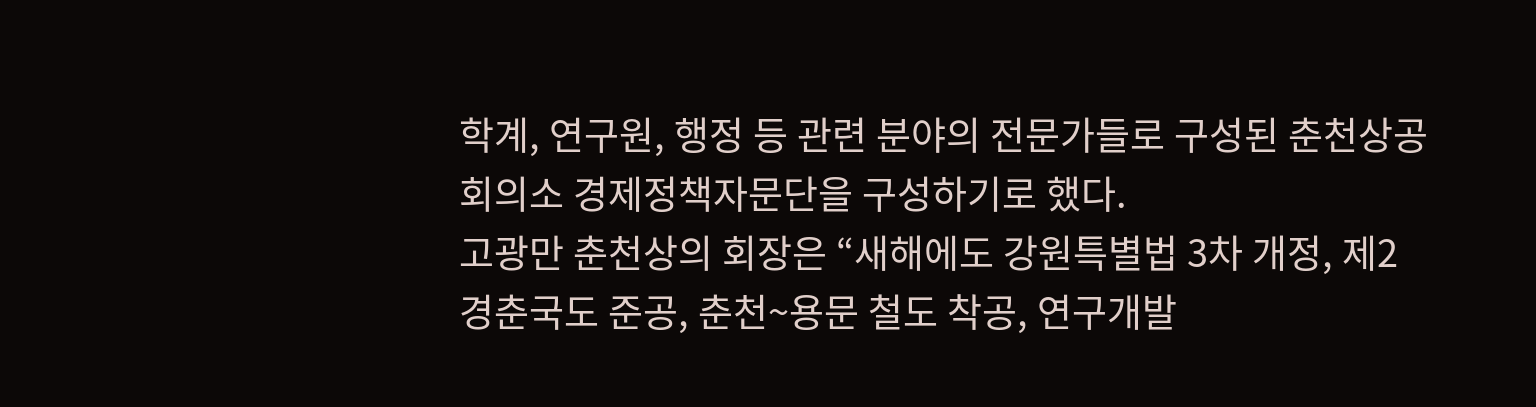학계, 연구원, 행정 등 관련 분야의 전문가들로 구성된 춘천상공회의소 경제정책자문단을 구성하기로 했다.
고광만 춘천상의 회장은 “새해에도 강원특별법 3차 개정, 제2경춘국도 준공, 춘천~용문 철도 착공, 연구개발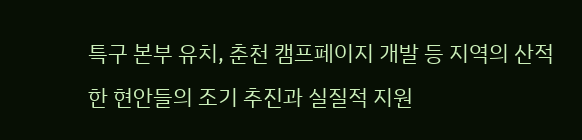특구 본부 유치, 춘천 캠프페이지 개발 등 지역의 산적한 현안들의 조기 추진과 실질적 지원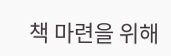책 마련을 위해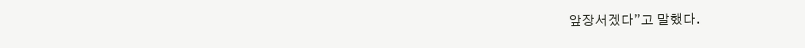앞장서겠다”고 말했다.